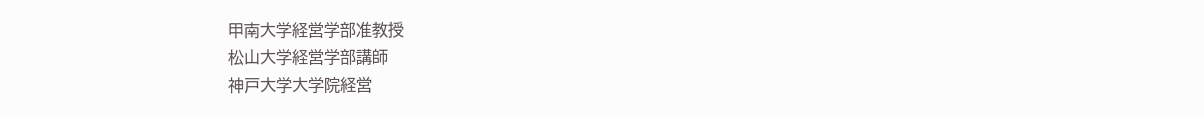甲南大学経営学部准教授
松山大学経営学部講師
神戸大学大学院経営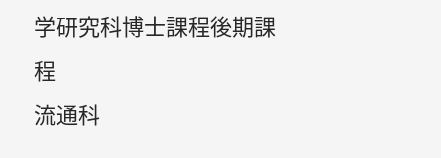学研究科博士課程後期課程
流通科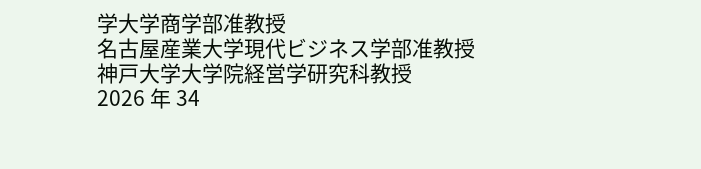学大学商学部准教授
名古屋産業大学現代ビジネス学部准教授
神戸大学大学院経営学研究科教授
2026 年 34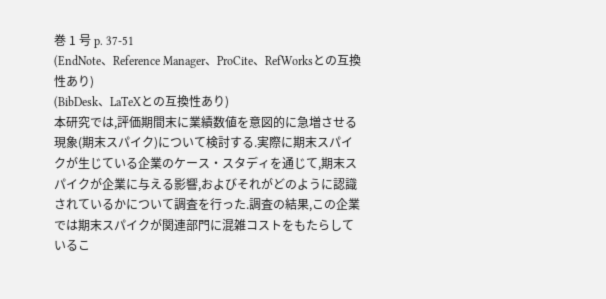巻 1 号 p. 37-51
(EndNote、Reference Manager、ProCite、RefWorksとの互換性あり)
(BibDesk、LaTeXとの互換性あり)
本研究では,評価期間末に業績数値を意図的に急増させる現象(期末スパイク)について検討する.実際に期末スパイクが生じている企業のケース・スタディを通じて,期末スパイクが企業に与える影響,およびそれがどのように認識されているかについて調査を行った.調査の結果,この企業では期末スパイクが関連部門に混雑コストをもたらしているこ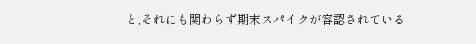と,それにも関わらず期末スパイクが容認されている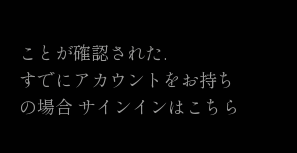ことが確認された.
すでにアカウントをお持ちの場合 サインインはこちら